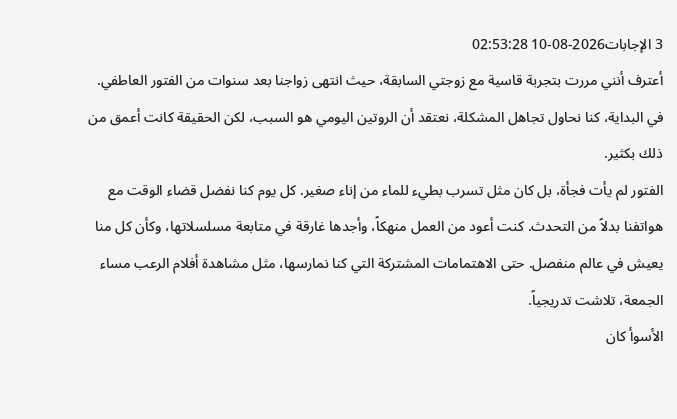3 الإجابات2026-08-10 02:53:28
أعترف أنني مررت بتجربة قاسية مع زوجتي السابقة، حيث انتهى زواجنا بعد سنوات من الفتور العاطفي. في البداية، كنا نحاول تجاهل المشكلة، نعتقد أن الروتين اليومي هو السبب، لكن الحقيقة كانت أعمق من ذلك بكثير.
الفتور لم يأت فجأة، بل كان مثل تسرب بطيء للماء من إناء صغير. كل يوم كنا نفضل قضاء الوقت مع هواتفنا بدلاً من التحدث. كنت أعود من العمل منهكاً، وأجدها غارقة في متابعة مسلسلاتها، وكأن كل منا يعيش في عالم منفصل. حتى الاهتمامات المشتركة التي كنا نمارسها، مثل مشاهدة أفلام الرعب مساء الجمعة، تلاشت تدريجياً.
الأسوأ كان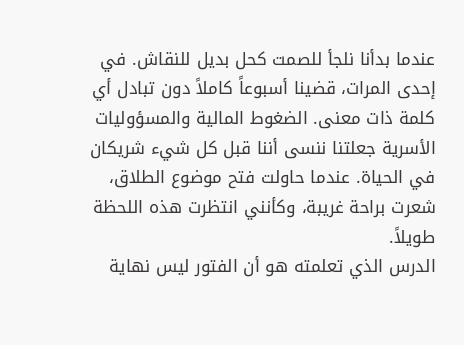عندما بدأنا نلجأ للصمت كحل بديل للنقاش. في إحدى المرات، قضينا أسبوعاً كاملاً دون تبادل أي كلمة ذات معنى. الضغوط المالية والمسؤوليات الأسرية جعلتنا ننسى أننا قبل كل شيء شريكان في الحياة. عندما حاولت فتح موضوع الطلاق، شعرت براحة غريبة، وكأنني انتظرت هذه اللحظة طويلاً.
الدرس الذي تعلمته هو أن الفتور ليس نهاية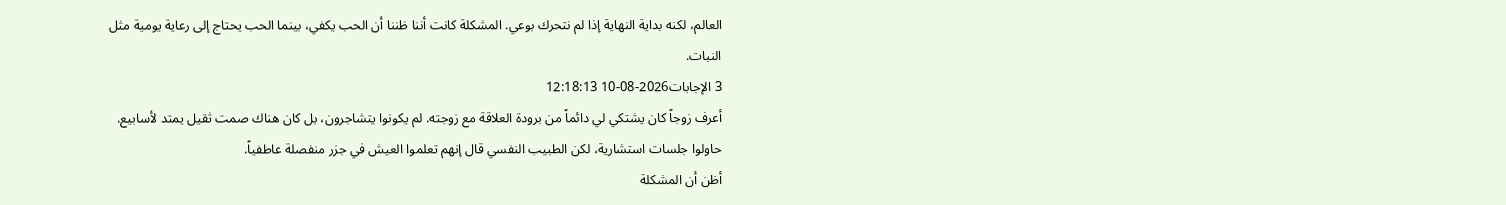العالم، لكنه بداية النهاية إذا لم نتحرك بوعي. المشكلة كانت أننا ظننا أن الحب يكفي، بينما الحب يحتاج إلى رعاية يومية مثل النبات.
3 الإجابات2026-08-10 12:18:13
أعرف زوجاً كان يشتكي لي دائماً من برودة العلاقة مع زوجته. لم يكونوا يتشاجرون، بل كان هناك صمت ثقيل يمتد لأسابيع. حاولوا جلسات استشارية، لكن الطبيب النفسي قال إنهم تعلموا العيش في جزر منفصلة عاطفياً.
أظن أن المشكلة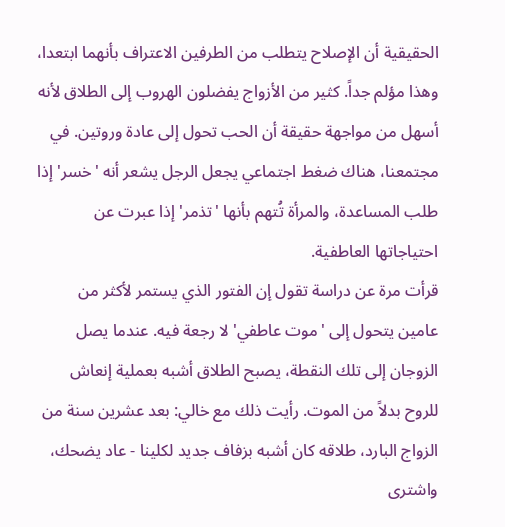الحقيقية أن الإصلاح يتطلب من الطرفين الاعتراف بأنهما ابتعدا، وهذا مؤلم جداً. كثير من الأزواج يفضلون الهروب إلى الطلاق لأنه أسهل من مواجهة حقيقة أن الحب تحول إلى عادة وروتين. في مجتمعنا، هناك ضغط اجتماعي يجعل الرجل يشعر أنه 'خسر' إذا طلب المساعدة، والمرأة تُتهم بأنها 'تذمر' إذا عبرت عن احتياجاتها العاطفية.
قرأت مرة عن دراسة تقول إن الفتور الذي يستمر لأكثر من عامين يتحول إلى 'موت عاطفي' لا رجعة فيه. عندما يصل الزوجان إلى تلك النقطة، يصبح الطلاق أشبه بعملية إنعاش للروح بدلاً من الموت. رأيت ذلك مع خالي: بعد عشرين سنة من الزواج البارد، طلاقه كان أشبه بزفاف جديد لكلينا - عاد يضحك، واشترى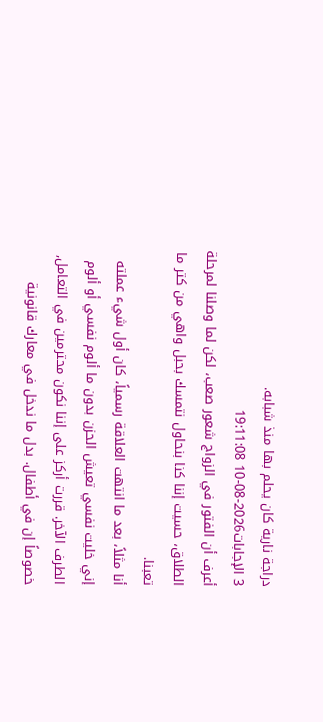دراجة نارية كان يحلم بها منذ شبابه.
3 الإجابات2026-08-10 19:11:08
أعرف أن الفتور في الزواج شعور صعب، لكن لما وصلنا لمرحلة الطلاق، حسيت إننا كنا بنحاول نتمسك بحبل واهي من كتر ما تعبنا.
أنا مثلاً، بعد ما انتهت العلاقة رسمياً، كان أول شيء عملته إني خليت نفسي تعيش الحزن بدون ما ألوم نفسي أو ألوم الطرف الآخر. قررت أركز على إننا نكون محترمين في التعامل, خصوصاً إن في أطفال. بدل ما ندخل في معارك قانونية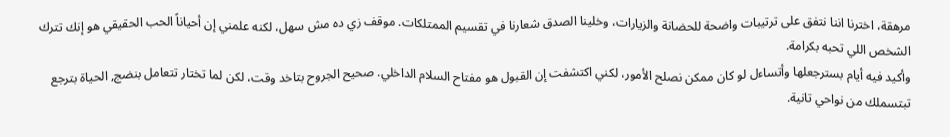مرهقة، اخترنا اننا نتفق على ترتيبات واضحة للحضانة والزيارات، وخلينا الصدق شعارنا في تقسيم الممتلكات. موقف زي ده مش سهل، لكنه علمني إن أحياناً الحب الحقيقي هو إنك تترك الشخص اللي تحبه بكرامة.
وأكيد فيه أيام بسترجعلها وأتساءل لو كان ممكن نصلح الأمور، لكني اكتشفت إن القبول هو مفتاح السلام الداخلي. صحيح الجروح بتاخد وقت، لكن لما تختار تتعامل بنضج, الحياة بترجع تبتسملك من نواحي تانية.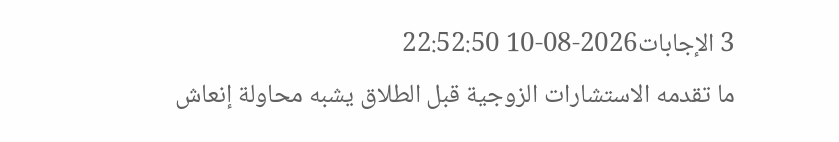3 الإجابات2026-08-10 22:52:50
ما تقدمه الاستشارات الزوجية قبل الطلاق يشبه محاولة إنعاش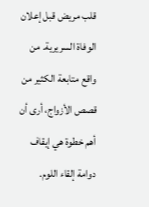قلب مريض قبل إعلان الوفاة السريرية. من واقع متابعة الكثير من قصص الأزواج، أرى أن أهم خطوة هي إيقاف دوامة إلقاء اللوم.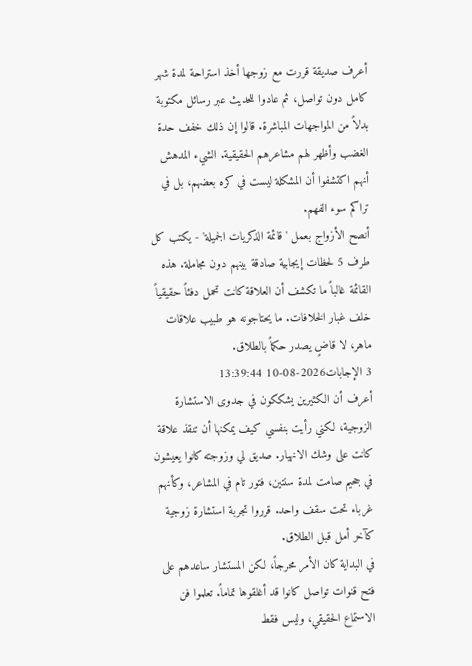أعرف صديقة قررت مع زوجها أخذ استراحة لمدة شهر كامل دون تواصل، ثم عادوا للحديث عبر رسائل مكتوبة بدلاً من المواجهات المباشرة. قالوا إن ذلك خفف حدة الغضب وأظهر لهم مشاعرهم الحقيقية. الشيء المدهش أنهم اكتشفوا أن المشكلة ليست في كره بعضهم، بل في تراكم سوء الفهم.
أنصح الأزواج بعمل 'قائمة الذكريات الجميلة' - يكتب كل طرف 5 لحظات إيجابية صادقة بينهم دون مجاملة. هذه القائمة غالباً ما تكشف أن العلاقة كانت تحمل دفئاً حقيقياً خلف غبار الخلافات. ما يحتاجونه هو طبيب علاقات ماهر، لا قاضٍ يصدر حكماً بالطلاق.
3 الإجابات2026-08-10 13:39:44
أعرف أن الكثيرين يشككون في جدوى الاستشارة الزوجية، لكني رأيت بنفسي كيف يمكنها أن تنقذ علاقة كانت على وشك الانهيار. صديق لي وزوجته كانوا يعيشون في جحيم صامت لمدة سنتين، فتور تام في المشاعر، وكأنهم غرباء تحت سقف واحد. قرروا تجربة استشارة زوجية كآخر أمل قبل الطلاق.
في البداية كان الأمر محرجاً، لكن المستشار ساعدهم على فتح قنوات تواصل كانوا قد أغلقوها تماماً. تعلموا فن الاستماع الحقيقي، وليس فقط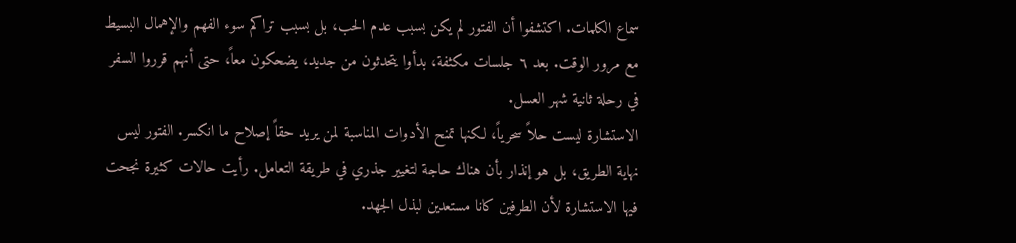سماع الكلمات. اكتشفوا أن الفتور لم يكن بسبب عدم الحب، بل بسبب تراكم سوء الفهم والإهمال البسيط مع مرور الوقت. بعد ٦ جلسات مكثفة، بدأوا يتحدثون من جديد، يضحكون معاً، حتى أنهم قرروا السفر في رحلة ثانية شهر العسل.
الاستشارة ليست حلاً سحرياً، لكنها تمنح الأدوات المناسبة لمن يريد حقاً إصلاح ما انكسر. الفتور ليس نهاية الطريق، بل هو إنذار بأن هناك حاجة لتغيير جذري في طريقة التعامل. رأيت حالات كثيرة نجحت فيها الاستشارة لأن الطرفين كانا مستعدين لبذل الجهد.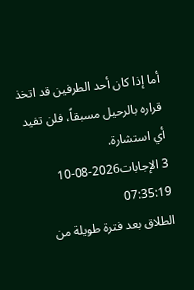أما إذا كان أحد الطرفين قد اتخذ قراره بالرحيل مسبقاً، فلن تفيد أي استشارة.
3 الإجابات2026-08-10 07:35:19
الطلاق بعد فترة طويلة من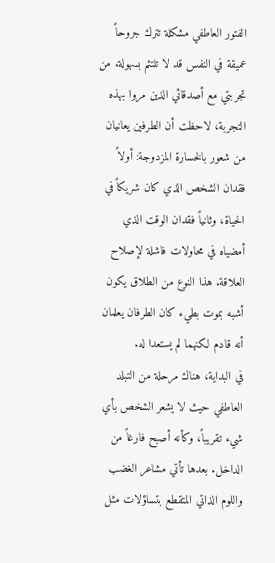الفتور العاطفي مشكلة تترك جروحاً عميقة في النفس قد لا تلتئم بسهولة. من تجربتي مع أصدقائي الذين مروا بهذه التجربة، لاحظت أن الطرفين يعانيان من شعور بالخسارة المزدوجة: أولاً فقدان الشخص الذي كان شريكاً في الحياة، وثانياً فقدان الوقت الذي أمضياه في محاولات فاشلة لإصلاح العلاقة. هذا النوع من الطلاق يكون أشبه بموت بطيء كان الطرفان يعلمان أنه قادم لكنهما لم يستعدا له.
في البداية، هناك مرحلة من التبلد العاطفي حيث لا يشعر الشخص بأي شيء تقريباً، وكأنه أصبح فارغاً من الداخل. بعدها تأتي مشاعر الغضب واللوم الذاتي المتقطع بتساؤلات مثل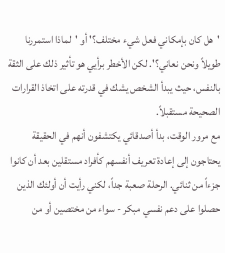'هل كان بإمكاني فعل شيء مختلف؟' أو 'لماذا استمررنا طويلاً ونحن نعاني؟'. لكن الأخطر برأيي هو تأثير ذلك على الثقة بالنفس، حيث يبدأ الشخص يشك في قدرته على اتخاذ القرارات الصحيحة مستقبلاً.
مع مرور الوقت، بدأ أصدقائي يكتشفون أنهم في الحقيقة يحتاجون إلى إعادة تعريف أنفسهم كأفراد مستقلين بعد أن كانوا جزءاً من ثنائي. الرحلة صعبة جداً، لكني رأيت أن أولئك الذين حصلوا على دعم نفسي مبكر - سواء من مختصين أو من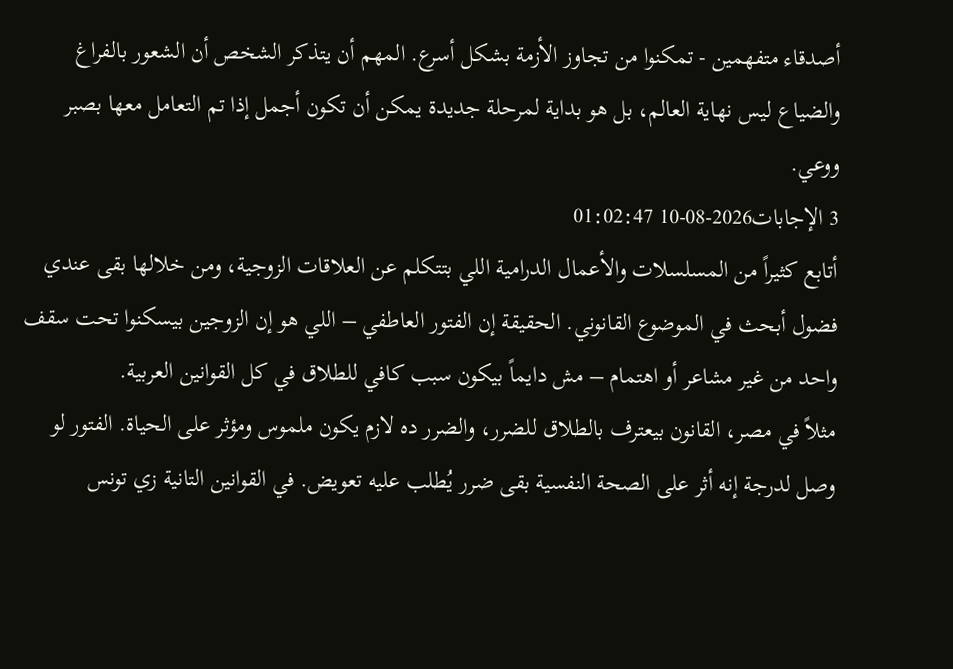أصدقاء متفهمين - تمكنوا من تجاوز الأزمة بشكل أسرع. المهم أن يتذكر الشخص أن الشعور بالفراغ والضياع ليس نهاية العالم، بل هو بداية لمرحلة جديدة يمكن أن تكون أجمل إذا تم التعامل معها بصبر ووعي.
3 الإجابات2026-08-10 01:02:47
أتابع كثيراً من المسلسلات والأعمال الدرامية اللي بتتكلم عن العلاقات الزوجية، ومن خلالها بقى عندي فضول أبحث في الموضوع القانوني. الحقيقة إن الفتور العاطفي – اللي هو إن الزوجين بيسكنوا تحت سقف واحد من غير مشاعر أو اهتمام – مش دايماً بيكون سبب كافي للطلاق في كل القوانين العربية.
مثلاً في مصر، القانون بيعترف بالطلاق للضرر، والضرر ده لازم يكون ملموس ومؤثر على الحياة. الفتور لو وصل لدرجة إنه أثر على الصحة النفسية بقى ضرر يُطلب عليه تعويض. في القوانين التانية زي تونس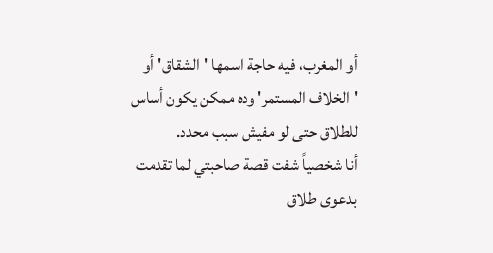أو المغرب، فيه حاجة اسمها 'الشقاق' أو 'الخلاف المستمر' وده ممكن يكون أساس للطلاق حتى لو مفيش سبب محدد.
أنا شخصياً شفت قصة صاحبتي لما تقدمت بدعوى طلاق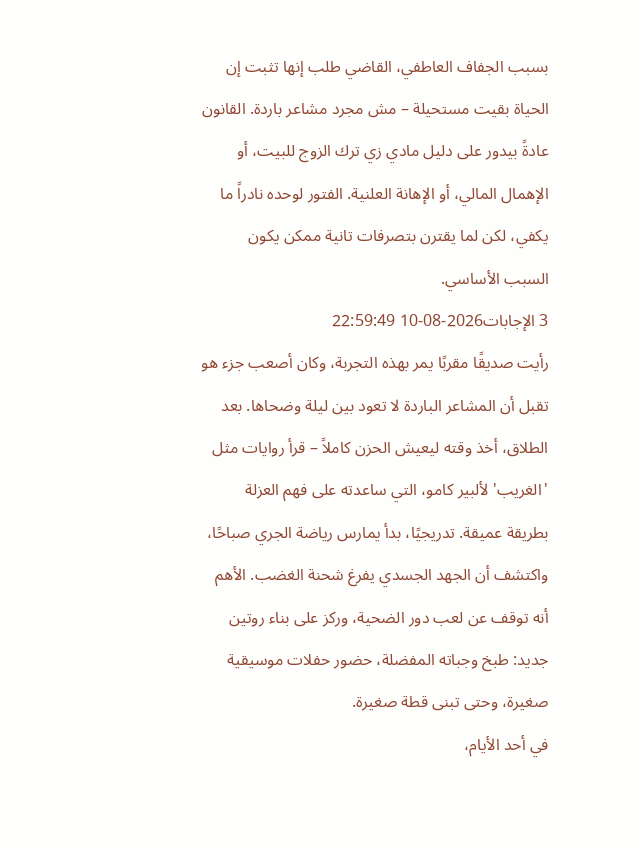بسبب الجفاف العاطفي، القاضي طلب إنها تثبت إن الحياة بقيت مستحيلة – مش مجرد مشاعر باردة. القانون عادةً بيدور على دليل مادي زي ترك الزوج للبيت، أو الإهمال المالي، أو الإهانة العلنية. الفتور لوحده نادراً ما يكفي، لكن لما يقترن بتصرفات تانية ممكن يكون السبب الأساسي.
3 الإجابات2026-08-10 22:59:49
رأيت صديقًا مقربًا يمر بهذه التجربة، وكان أصعب جزء هو تقبل أن المشاعر الباردة لا تعود بين ليلة وضحاها. بعد الطلاق، أخذ وقته ليعيش الحزن كاملاً – قرأ روايات مثل 'الغريب' لألبير كامو، التي ساعدته على فهم العزلة بطريقة عميقة. تدريجيًا، بدأ يمارس رياضة الجري صباحًا، واكتشف أن الجهد الجسدي يفرغ شحنة الغضب. الأهم أنه توقف عن لعب دور الضحية، وركز على بناء روتين جديد: طبخ وجباته المفضلة، حضور حفلات موسيقية صغيرة، وحتى تبنى قطة صغيرة.
في أحد الأيام،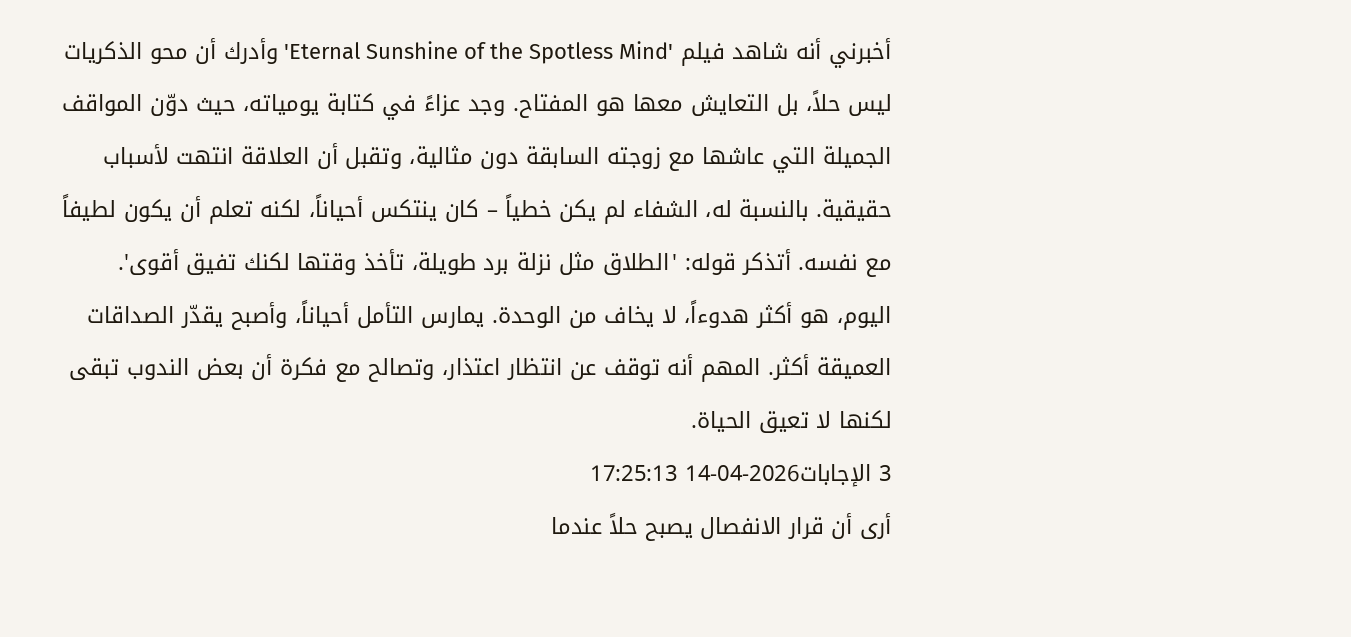أخبرني أنه شاهد فيلم 'Eternal Sunshine of the Spotless Mind' وأدرك أن محو الذكريات ليس حلاً، بل التعايش معها هو المفتاح. وجد عزاءً في كتابة يومياته، حيث دوّن المواقف الجميلة التي عاشها مع زوجته السابقة دون مثالية، وتقبل أن العلاقة انتهت لأسباب حقيقية. بالنسبة له، الشفاء لم يكن خطياً – كان ينتكس أحياناً، لكنه تعلم أن يكون لطيفاً مع نفسه. أتذكر قوله: 'الطلاق مثل نزلة برد طويلة، تأخذ وقتها لكنك تفيق أقوى'.
اليوم، هو أكثر هدوءاً، لا يخاف من الوحدة. يمارس التأمل أحياناً، وأصبح يقدّر الصداقات العميقة أكثر. المهم أنه توقف عن انتظار اعتذار، وتصالح مع فكرة أن بعض الندوب تبقى لكنها لا تعيق الحياة.
3 الإجابات2026-04-14 17:25:13
أرى أن قرار الانفصال يصبح حلاً عندما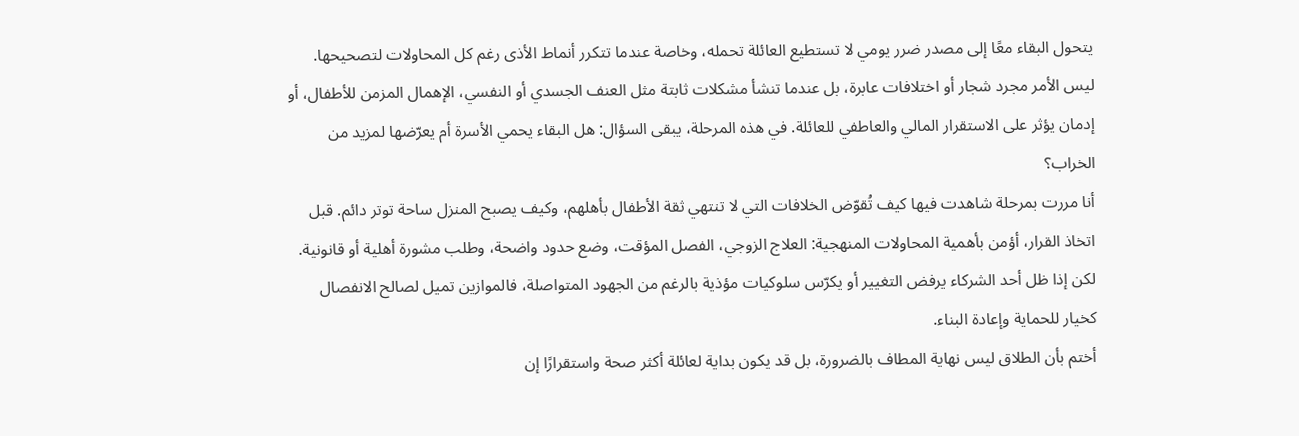يتحول البقاء معًا إلى مصدر ضرر يومي لا تستطيع العائلة تحمله، وخاصة عندما تتكرر أنماط الأذى رغم كل المحاولات لتصحيحها. ليس الأمر مجرد شجار أو اختلافات عابرة، بل عندما تنشأ مشكلات ثابتة مثل العنف الجسدي أو النفسي، الإهمال المزمن للأطفال، أو إدمان يؤثر على الاستقرار المالي والعاطفي للعائلة. في هذه المرحلة، يبقى السؤال: هل البقاء يحمي الأسرة أم يعرّضها لمزيد من الخراب؟
أنا مررت بمرحلة شاهدت فيها كيف تُقوّض الخلافات التي لا تنتهي ثقة الأطفال بأهلهم، وكيف يصبح المنزل ساحة توتر دائم. قبل اتخاذ القرار، أؤمن بأهمية المحاولات المنهجية: العلاج الزوجي، الفصل المؤقت، وضع حدود واضحة، وطلب مشورة أهلية أو قانونية. لكن إذا ظل أحد الشركاء يرفض التغيير أو يكرّس سلوكيات مؤذية بالرغم من الجهود المتواصلة، فالموازين تميل لصالح الانفصال كخيار للحماية وإعادة البناء.
أختم بأن الطلاق ليس نهاية المطاف بالضرورة، بل قد يكون بداية لعائلة أكثر صحة واستقرارًا إن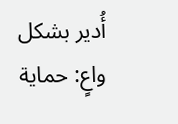أُدير بشكل واعٍ: حماية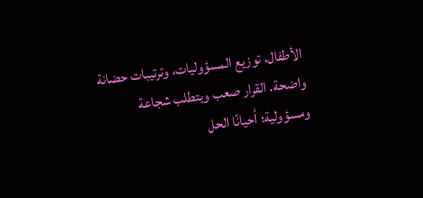الأطفال، توزيع المسؤوليات، وترتيبات حضانة واضحة. القرار صعب ويتطلب شجاعة ومسؤولية؛ أحيانًا الحل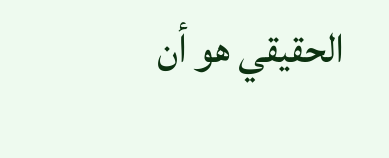الحقيقي هو أن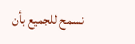نسمح للجميع بأن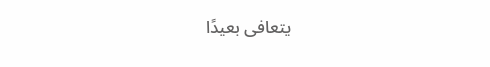يتعافى بعيدًا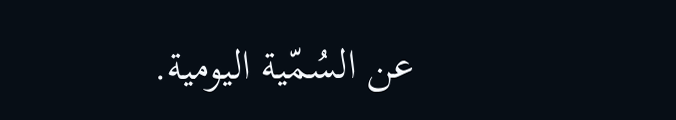عن السُمّية اليومية.